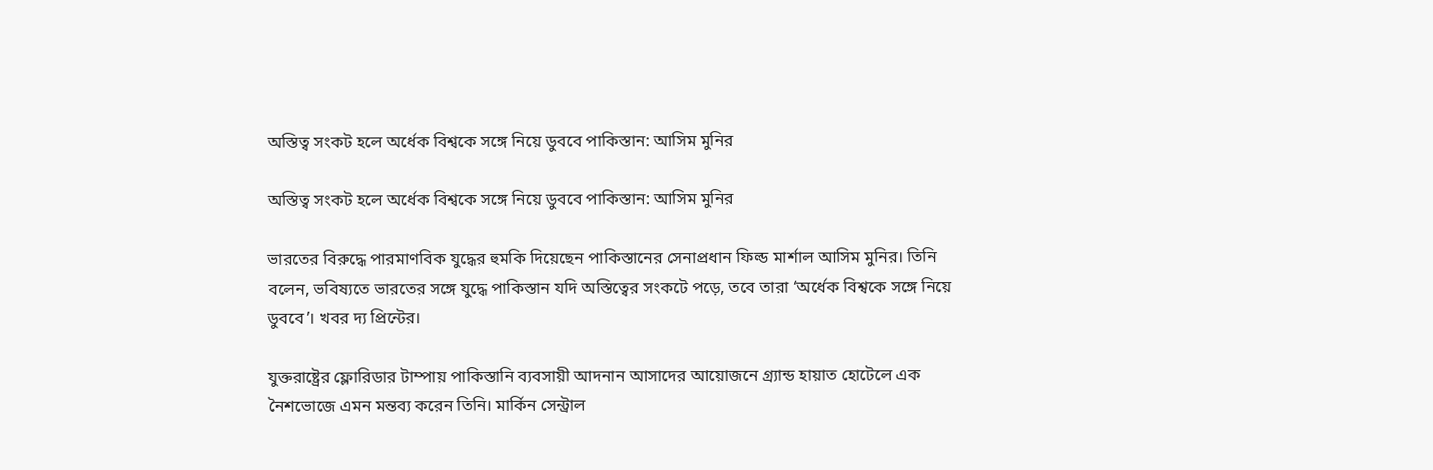অস্তিত্ব সংকট হলে অর্ধেক বিশ্বকে সঙ্গে নিয়ে ডুববে পাকিস্তান: আসিম মুনির

অস্তিত্ব সংকট হলে অর্ধেক বিশ্বকে সঙ্গে নিয়ে ডুববে পাকিস্তান: আসিম মুনির

ভারতের বিরুদ্ধে পারমাণবিক যুদ্ধের হুমকি দিয়েছেন পাকিস্তানের সেনাপ্রধান ফিল্ড মার্শাল আসিম মুনির। তিনি বলেন, ভবিষ্যতে ভারতের সঙ্গে যুদ্ধে পাকিস্তান যদি অস্তিত্বের সংকটে পড়ে, তবে তারা ‘অর্ধেক বিশ্বকে সঙ্গে নিয়ে ডুববে’। খবর দ্য প্রিন্টের।

যুক্তরাষ্ট্রের ফ্লোরিডার টাম্পায় পাকিস্তানি ব্যবসায়ী আদনান আসাদের আয়োজনে গ্র্যান্ড হায়াত হোটেলে এক নৈশভোজে এমন মন্তব্য করেন তিনি। মার্কিন সেন্ট্রাল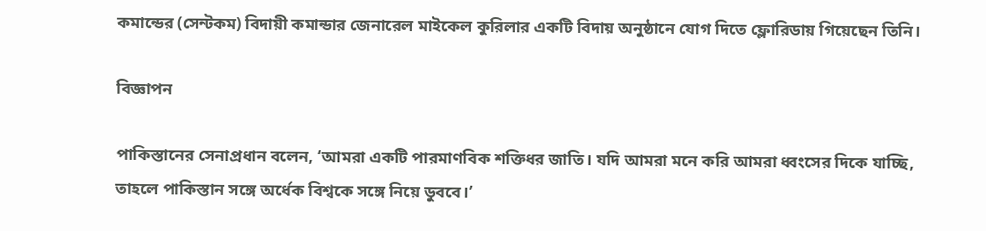কমান্ডের (সেন্টকম) বিদায়ী কমান্ডার জেনারেল মাইকেল কুরিলার একটি বিদায় অনুষ্ঠানে যোগ দিতে ফ্লোরিডায় গিয়েছেন তিনি।

বিজ্ঞাপন

পাকিস্তানের সেনাপ্রধান বলেন, ‘আমরা একটি পারমাণবিক শক্তিধর জাতি। যদি আমরা মনে করি আমরা ধ্বংসের দিকে যাচ্ছি, তাহলে পাকিস্তান সঙ্গে অর্ধেক বিশ্বকে সঙ্গে নিয়ে ডুববে।’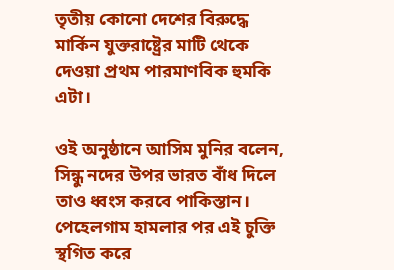তৃতীয় কোনো দেশের বিরুদ্ধে মার্কিন যুক্তরাষ্ট্রের মাটি থেকে দেওয়া প্রথম পারমাণবিক হুমকি এটা।

ওই অনুষ্ঠানে আসিম মুনির বলেন, সিন্ধু নদের উপর ভারত বাঁধ দিলে তাও ধ্বংস করবে পাকিস্তান। পেহেলগাম হামলার পর এই চুক্তি স্থগিত করে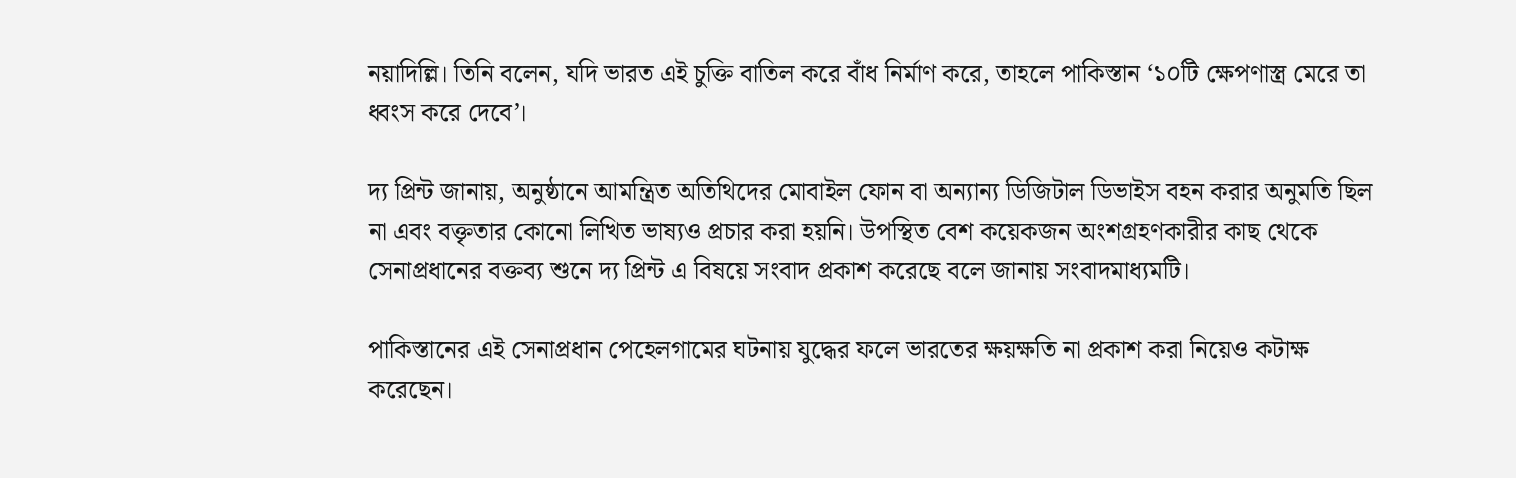নয়াদিল্লি। তিনি বলেন, যদি ভারত এই চুক্তি বাতিল করে বাঁধ নির্মাণ করে, তাহলে পাকিস্তান ‘১০টি ক্ষেপণাস্ত্র মেরে তা ধ্বংস করে দেবে’।

দ্য প্রিন্ট জানায়, অনুষ্ঠানে আমন্ত্রিত অতিথিদের মোবাইল ফোন বা অন্যান্য ডিজিটাল ডিভাইস বহন করার অনুমতি ছিল না এবং বক্তৃতার কোনো লিখিত ভাষ্যও প্রচার করা হয়নি। উপস্থিত বেশ কয়েকজন অংশগ্রহণকারীর কাছ থেকে সেনাপ্রধানের বক্তব্য শুনে দ্য প্রিন্ট এ বিষয়ে সংবাদ প্রকাশ করেছে বলে জানায় সংবাদমাধ্যমটি।

পাকিস্তানের এই সেনাপ্রধান পেহেলগামের ঘটনায় যুদ্ধের ফলে ভারতের ক্ষয়ক্ষতি না প্রকাশ করা নিয়েও কটাক্ষ করেছেন।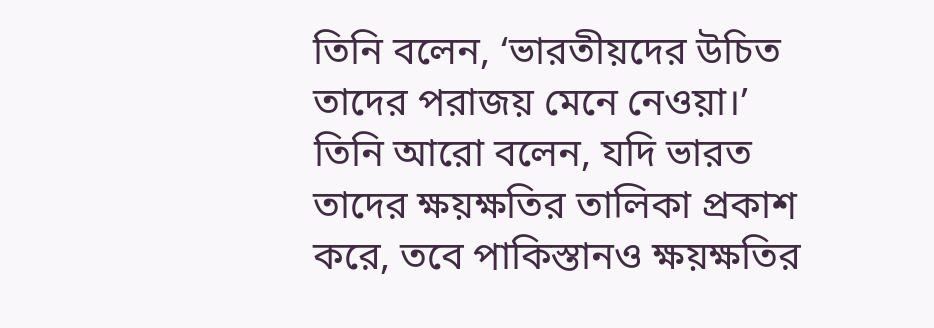তিনি বলেন, ‘ভারতীয়দের উচিত তাদের পরাজয় মেনে নেওয়া।’ তিনি আরো বলেন, যদি ভারত তাদের ক্ষয়ক্ষতির তালিকা প্রকাশ করে, তবে পাকিস্তানও ক্ষয়ক্ষতির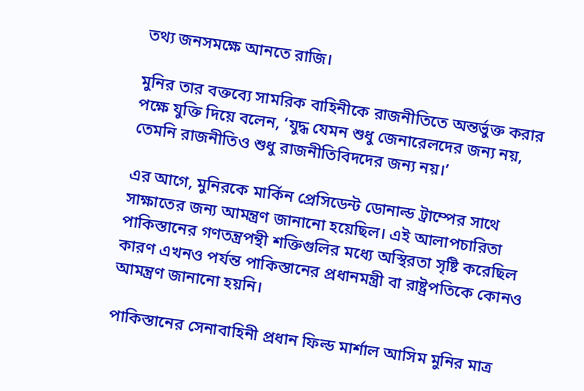তথ্য জনসমক্ষে আনতে রাজি।

মুনির তার বক্তব্যে সামরিক বাহিনীকে রাজনীতিতে অন্তর্ভুক্ত করার পক্ষে যুক্তি দিয়ে বলেন, ‘যুদ্ধ যেমন শুধু জেনারেলদের জন্য নয়, তেমনি রাজনীতিও শুধু রাজনীতিবিদদের জন্য নয়।’

এর আগে, মুনিরকে মার্কিন প্রেসিডেন্ট ডোনাল্ড ট্রাম্পের সাথে সাক্ষাতের জন্য আমন্ত্রণ জানানো হয়েছিল। এই আলাপচারিতা পাকিস্তানের গণতন্ত্রপন্থী শক্তিগুলির মধ্যে অস্থিরতা সৃষ্টি করেছিল কারণ এখনও পর্যন্ত পাকিস্তানের প্রধানমন্ত্রী বা রাষ্ট্রপতিকে কোনও আমন্ত্রণ জানানো হয়নি।

পাকিস্তানের সেনাবাহিনী প্রধান ফিল্ড মার্শাল আসিম মুনির মাত্র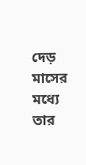দেড় মাসের মধ্যে তার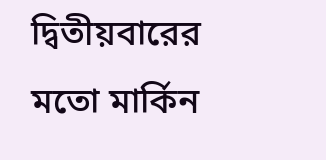দ্বিতীয়বারের মতো মার্কিন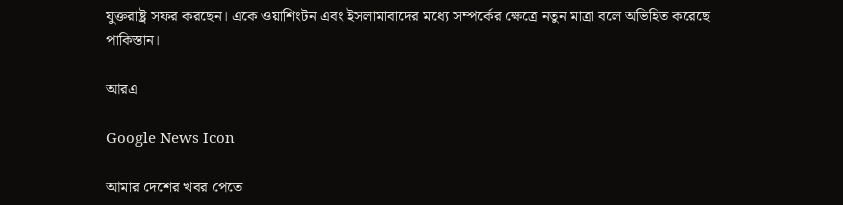যুক্তরাষ্ট্র সফর করছেন। একে ওয়াশিংটন এবং ইসলামাবাদের মধ্যে সম্পর্কের ক্ষেত্রে নতুন মাত্রা বলে অভিহিত করেছে পাকিস্তান।

আরএ

Google News Icon

আমার দেশের খবর পেতে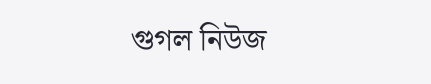গুগল নিউজ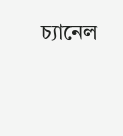চ্যানেল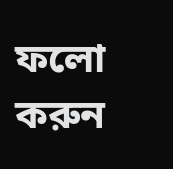ফলো করুন